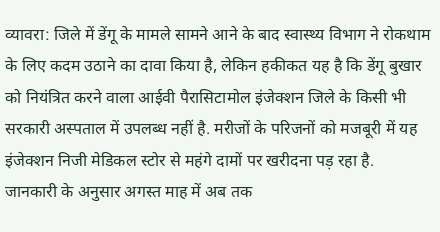व्यावरा: जिले में डेंगू के मामले सामने आने के बाद स्वास्थ्य विभाग ने रोकथाम के लिए कदम उठाने का दावा किया है, लेकिन हकीकत यह है कि डेंगू बुखार को नियंत्रित करने वाला आईवी पैरासिटामोल इंजेक्शन जिले के किसी भी सरकारी अस्पताल में उपलब्ध नहीं है. मरीजों के परिजनों को मजबूरी में यह इंजेक्शन निजी मेडिकल स्टोर से महंगे दामों पर खरीदना पड़ रहा है.
जानकारी के अनुसार अगस्त माह में अब तक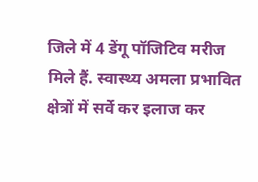जिले में 4 डेंगू पॉजिटिव मरीज मिले हैं. स्वास्थ्य अमला प्रभावित क्षेत्रों में सर्वे कर इलाज कर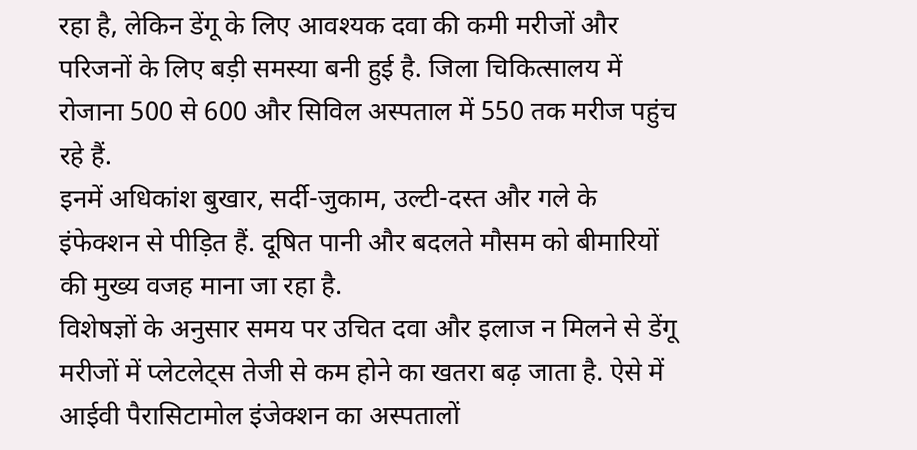रहा है, लेकिन डेंगू के लिए आवश्यक दवा की कमी मरीजों और परिजनों के लिए बड़ी समस्या बनी हुई है. जिला चिकित्सालय में रोजाना 500 से 600 और सिविल अस्पताल में 550 तक मरीज पहुंच रहे हैं.
इनमें अधिकांश बुखार, सर्दी-जुकाम, उल्टी-दस्त और गले के इंफेक्शन से पीड़ित हैं. दूषित पानी और बदलते मौसम को बीमारियों की मुख्य वजह माना जा रहा है.
विशेषज्ञों के अनुसार समय पर उचित दवा और इलाज न मिलने से डेंगू मरीजों में प्लेटलेट्स तेजी से कम होने का खतरा बढ़ जाता है. ऐसे में आईवी पैरासिटामोल इंजेक्शन का अस्पतालों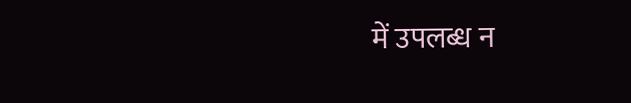में उपलब्ध न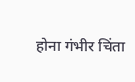होना गंभीर चिंता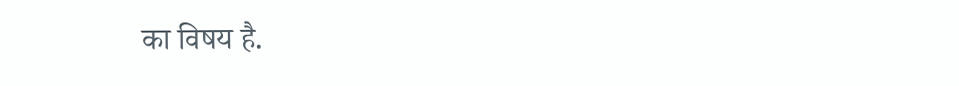का विषय है.